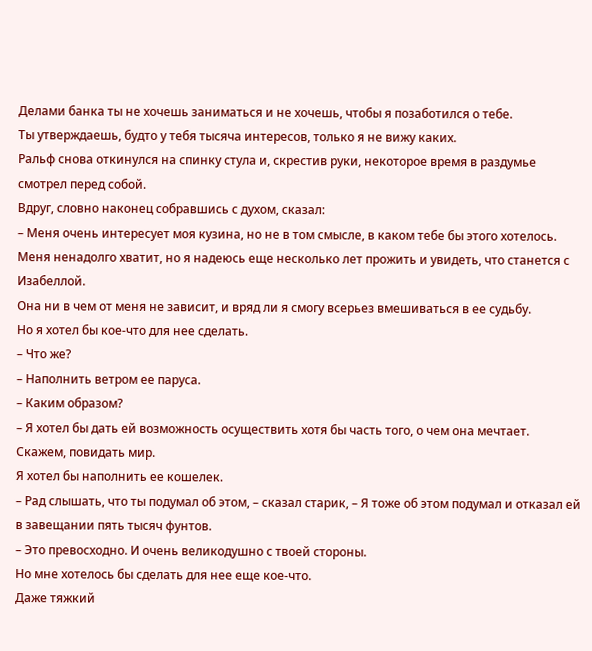Делами банка ты не хочешь заниматься и не хочешь, чтобы я позаботился о тебе.
Ты утверждаешь, будто у тебя тысяча интересов, только я не вижу каких.
Ральф снова откинулся на спинку стула и, скрестив руки, некоторое время в раздумье смотрел перед собой.
Вдруг, словно наконец собравшись с духом, сказал:
– Меня очень интересует моя кузина, но не в том смысле, в каком тебе бы этого хотелось.
Меня ненадолго хватит, но я надеюсь еще несколько лет прожить и увидеть, что станется с Изабеллой.
Она ни в чем от меня не зависит, и вряд ли я смогу всерьез вмешиваться в ее судьбу.
Но я хотел бы кое-что для нее сделать.
– Что же?
– Наполнить ветром ее паруса.
– Каким образом?
– Я хотел бы дать ей возможность осуществить хотя бы часть того, о чем она мечтает.
Скажем, повидать мир.
Я хотел бы наполнить ее кошелек.
– Рад слышать, что ты подумал об этом, – сказал старик, – Я тоже об этом подумал и отказал ей в завещании пять тысяч фунтов.
– Это превосходно. И очень великодушно с твоей стороны.
Но мне хотелось бы сделать для нее еще кое-что.
Даже тяжкий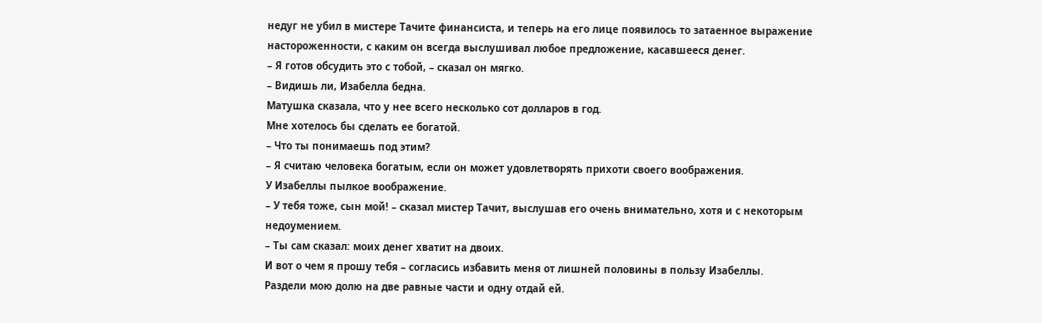недуг не убил в мистере Тачите финансиста, и теперь на его лице появилось то затаенное выражение настороженности, с каким он всегда выслушивал любое предложение, касавшееся денег.
– Я готов обсудить это с тобой, – сказал он мягко.
– Видишь ли, Изабелла бедна.
Матушка сказала, что у нее всего несколько сот долларов в год.
Мне хотелось бы сделать ее богатой.
– Что ты понимаешь под этим?
– Я считаю человека богатым, если он может удовлетворять прихоти своего воображения.
У Изабеллы пылкое воображение.
– У тебя тоже, сын мой! – сказал мистер Тачит, выслушав его очень внимательно, хотя и с некоторым недоумением.
– Ты сам сказал: моих денег хватит на двоих.
И вот о чем я прошу тебя – согласись избавить меня от лишней половины в пользу Изабеллы.
Раздели мою долю на две равные части и одну отдай ей.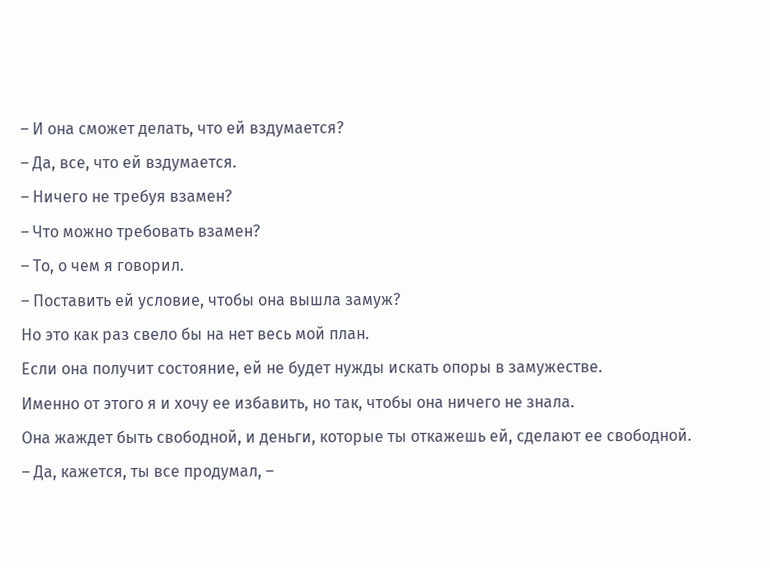– И она сможет делать, что ей вздумается?
– Да, все, что ей вздумается.
– Ничего не требуя взамен?
– Что можно требовать взамен?
– То, о чем я говорил.
– Поставить ей условие, чтобы она вышла замуж?
Но это как раз свело бы на нет весь мой план.
Если она получит состояние, ей не будет нужды искать опоры в замужестве.
Именно от этого я и хочу ее избавить, но так, чтобы она ничего не знала.
Она жаждет быть свободной, и деньги, которые ты откажешь ей, сделают ее свободной.
– Да, кажется, ты все продумал, –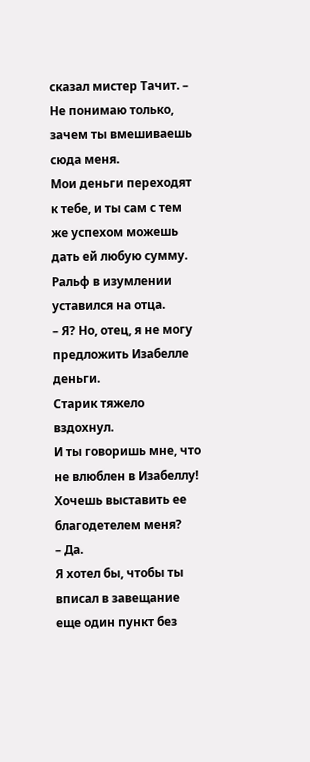сказал мистер Тачит. – Не понимаю только, зачем ты вмешиваешь сюда меня.
Мои деньги переходят к тебе, и ты сам с тем же успехом можешь дать ей любую сумму.
Ральф в изумлении уставился на отца.
– Я? Но, отец, я не могу предложить Изабелле деньги.
Старик тяжело вздохнул.
И ты говоришь мне, что не влюблен в Изабеллу!
Хочешь выставить ее благодетелем меня?
– Да.
Я хотел бы, чтобы ты вписал в завещание еще один пункт без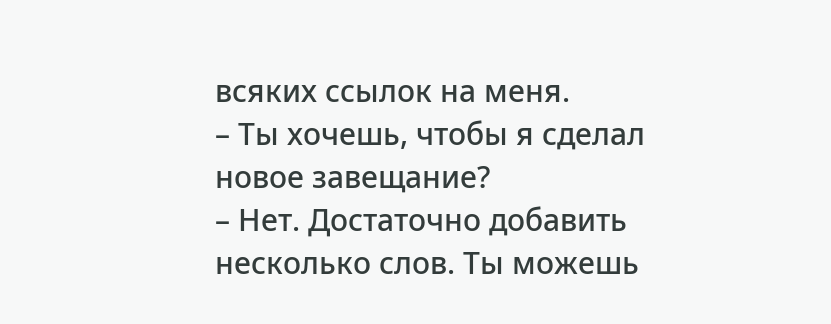всяких ссылок на меня.
– Ты хочешь, чтобы я сделал новое завещание?
– Нет. Достаточно добавить несколько слов. Ты можешь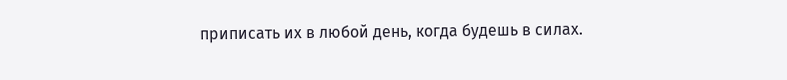приписать их в любой день, когда будешь в силах.